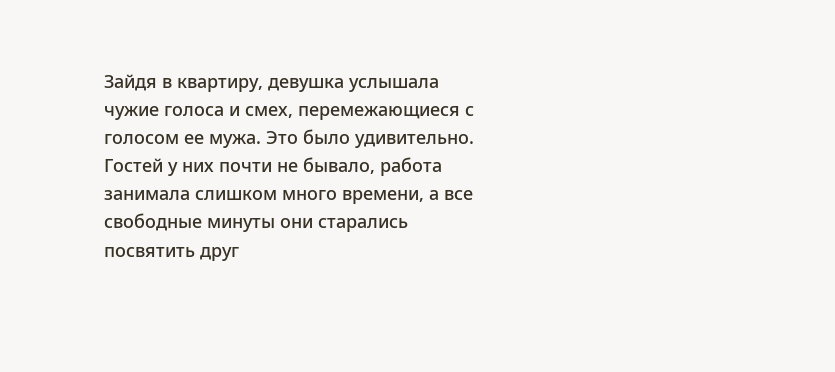Зайдя в квартиру, девушка услышала чужие голоса и смех, перемежающиеся с голосом ее мужа. Это было удивительно. Гостей у них почти не бывало, работа занимала слишком много времени, а все свободные минуты они старались посвятить друг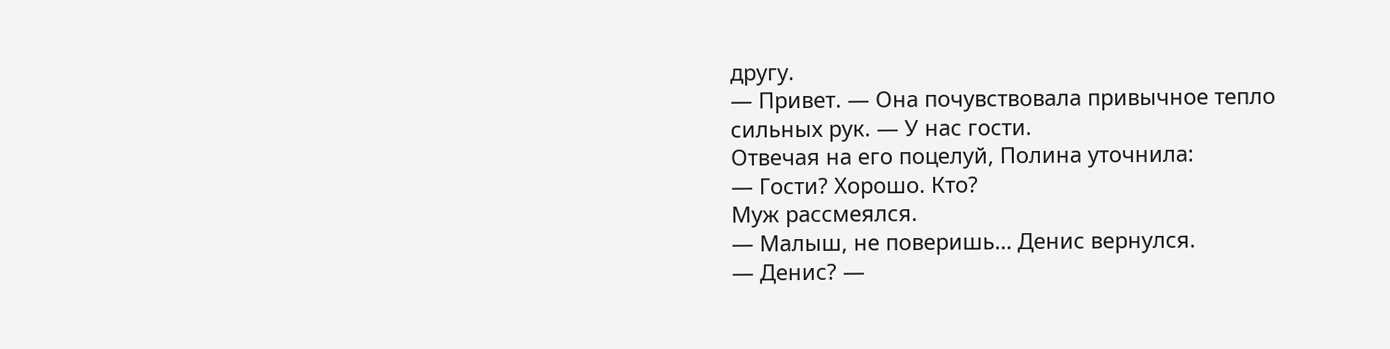другу.
— Привет. — Она почувствовала привычное тепло сильных рук. — У нас гости.
Отвечая на его поцелуй, Полина уточнила:
— Гости? Хорошо. Кто?
Муж рассмеялся.
— Малыш, не поверишь… Денис вернулся.
— Денис? —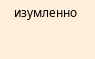изумленно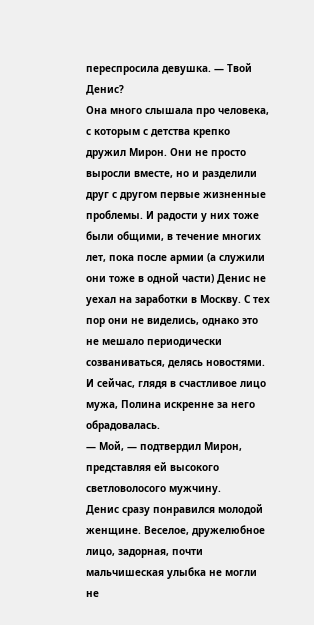переспросила девушка. — Твой Денис?
Она много слышала про человека, с которым с детства крепко дружил Мирон. Они не просто выросли вместе, но и разделили друг с другом первые жизненные проблемы. И радости у них тоже были общими, в течение многих лет, пока после армии (а служили они тоже в одной части) Денис не уехал на заработки в Москву. С тех пор они не виделись, однако это не мешало периодически созваниваться, делясь новостями. И сейчас, глядя в счастливое лицо мужа, Полина искренне за него обрадовалась.
— Мой, — подтвердил Мирон, представляя ей высокого светловолосого мужчину.
Денис сразу понравился молодой женщине. Веселое, дружелюбное лицо, задорная, почти мальчишеская улыбка не могли не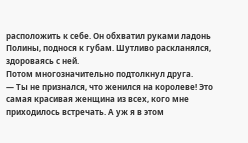расположить к себе. Он обхватил руками ладонь Полины, поднося к губам. Шутливо раскланялся, здороваясь с ней.
Потом многозначительно подтолкнул друга.
— Ты не признался, что женился на королеве! Это самая красивая женщина из всех, кого мне приходилось встречать. А уж я в этом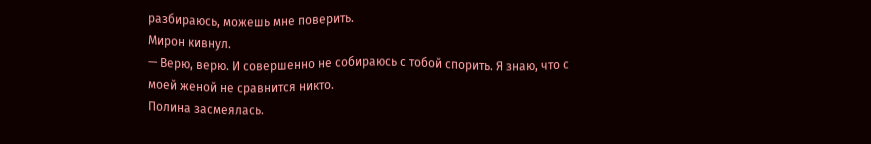разбираюсь, можешь мне поверить.
Мирон кивнул.
— Верю, верю. И совершенно не собираюсь с тобой спорить. Я знаю, что с моей женой не сравнится никто.
Полина засмеялась.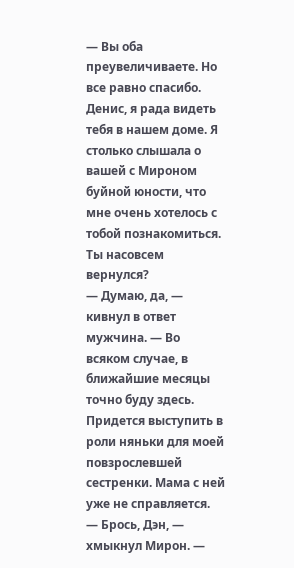— Вы оба преувеличиваете. Но все равно спасибо. Денис, я рада видеть тебя в нашем доме. Я столько слышала о вашей с Мироном буйной юности, что мне очень хотелось с тобой познакомиться. Ты насовсем вернулся?
— Думаю, да, — кивнул в ответ мужчина. — Во всяком случае, в ближайшие месяцы точно буду здесь. Придется выступить в роли няньки для моей повзрослевшей сестренки. Мама с ней уже не справляется.
— Брось, Дэн, — хмыкнул Мирон. —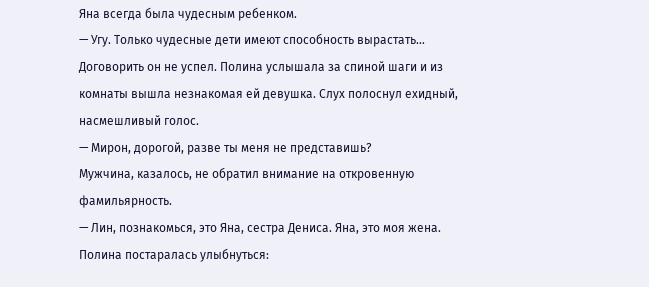Яна всегда была чудесным ребенком.
— Угу. Только чудесные дети имеют способность вырастать…
Договорить он не успел. Полина услышала за спиной шаги и из комнаты вышла незнакомая ей девушка. Слух полоснул ехидный, насмешливый голос.
— Мирон, дорогой, разве ты меня не представишь?
Мужчина, казалось, не обратил внимание на откровенную фамильярность.
— Лин, познакомься, это Яна, сестра Дениса. Яна, это моя жена.
Полина постаралась улыбнуться: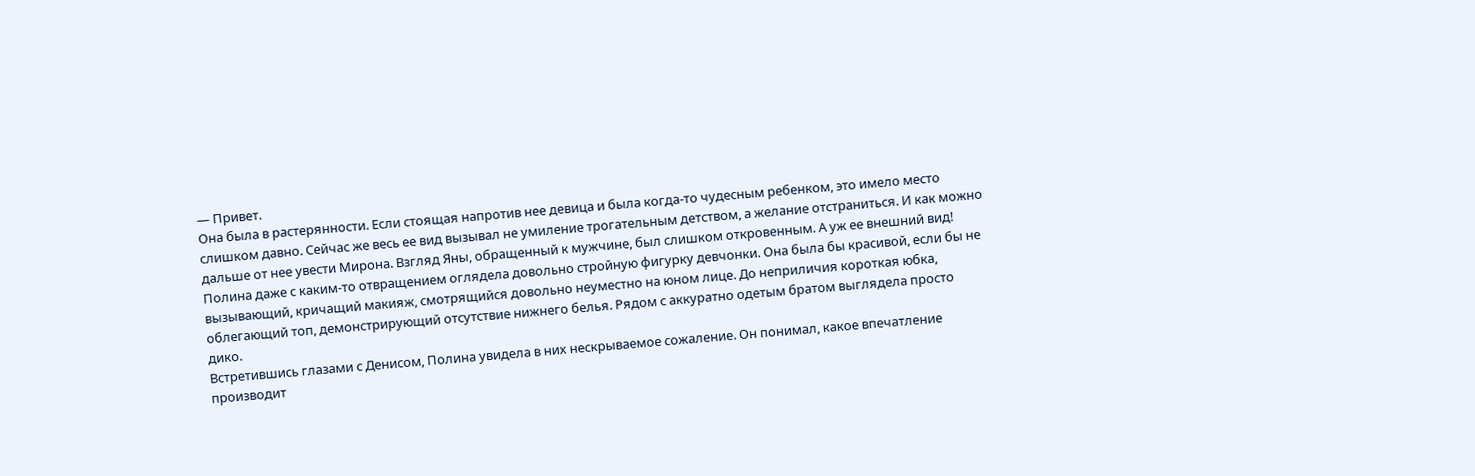— Привет.
Она была в растерянности. Если стоящая напротив нее девица и была когда-то чудесным ребенком, это имело место слишком давно. Сейчас же весь ее вид вызывал не умиление трогательным детством, а желание отстраниться. И как можно дальше от нее увести Мирона. Взгляд Яны, обращенный к мужчине, был слишком откровенным. А уж ее внешний вид! Полина даже с каким-то отвращением оглядела довольно стройную фигурку девчонки. Она была бы красивой, если бы не вызывающий, кричащий макияж, смотрящийся довольно неуместно на юном лице. До неприличия короткая юбка, облегающий топ, демонстрирующий отсутствие нижнего белья. Рядом с аккуратно одетым братом выглядела просто дико.
Встретившись глазами с Денисом, Полина увидела в них нескрываемое сожаление. Он понимал, какое впечатление производит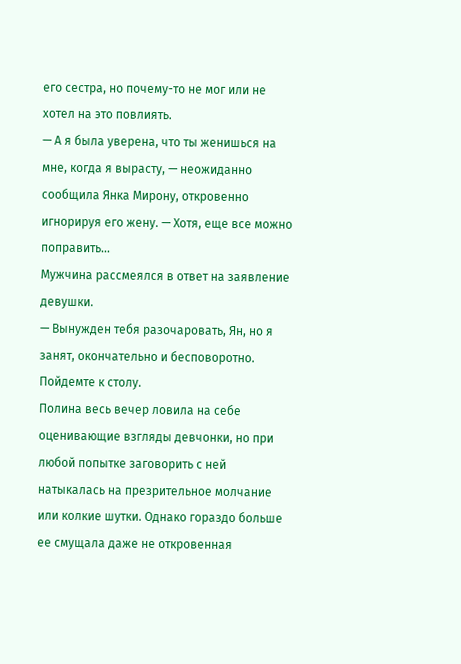его сестра, но почему-то не мог или не хотел на это повлиять.
— А я была уверена, что ты женишься на мне, когда я вырасту, — неожиданно сообщила Янка Мирону, откровенно игнорируя его жену. — Хотя, еще все можно поправить…
Мужчина рассмеялся в ответ на заявление девушки.
— Вынужден тебя разочаровать, Ян, но я занят, окончательно и бесповоротно. Пойдемте к столу.
Полина весь вечер ловила на себе оценивающие взгляды девчонки, но при любой попытке заговорить с ней натыкалась на презрительное молчание или колкие шутки. Однако гораздо больше ее смущала даже не откровенная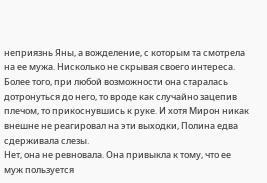неприязнь Яны, а вожделение, с которым та смотрела на ее мужа. Нисколько не скрывая своего интереса. Более того, при любой возможности она старалась дотронуться до него, то вроде как случайно зацепив плечом, то прикоснувшись к руке. И хотя Мирон никак внешне не реагировал на эти выходки, Полина едва сдерживала слезы.
Нет, она не ревновала. Она привыкла к тому, что ее муж пользуется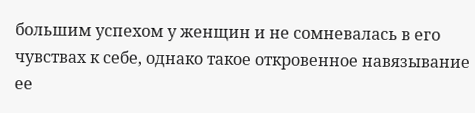большим успехом у женщин и не сомневалась в его чувствах к себе, однако такое откровенное навязывание ее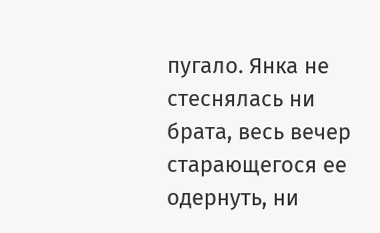пугало. Янка не стеснялась ни брата, весь вечер старающегося ее одернуть, ни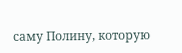саму Полину, которую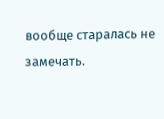вообще старалась не замечать.